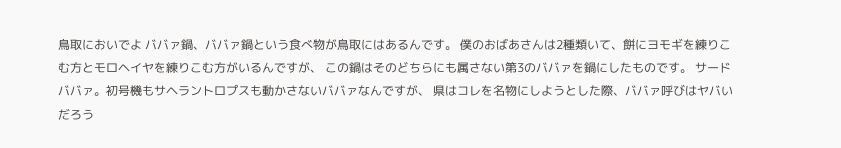鳥取においでよ ババァ鍋、ババァ鍋という食べ物が鳥取にはあるんです。 僕のおばあさんは2種類いて、餅にヨモギを練りこむ方とモロヘイヤを練りこむ方がいるんですが、 この鍋はそのどちらにも属さない第3のババァを鍋にしたものです。 サードババァ。初号機もサヘラントロプスも動かさないババァなんですが、 県はコレを名物にしようとした際、ババァ呼びはヤバいだろう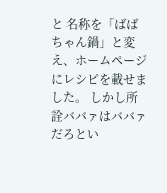と 名称を「ばばちゃん鍋」と変え、ホームページにレシピを載せました。 しかし所詮ババァはババァだろとい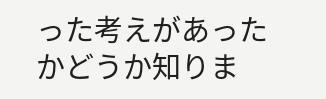った考えがあったかどうか知りま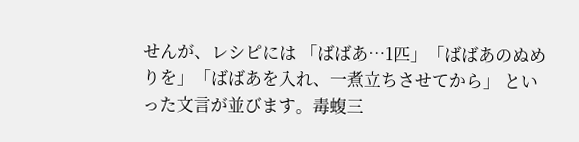せんが、レシピには 「ばばあ…1匹」「ばばあのぬめりを」「ばばあを入れ、一煮立ちさせてから」 といった文言が並びます。毒蝮三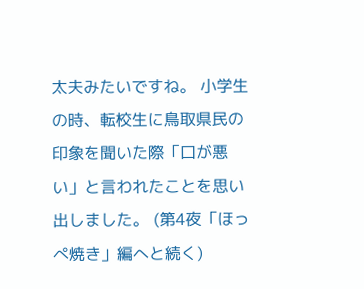太夫みたいですね。 小学生の時、転校生に鳥取県民の印象を聞いた際「口が悪い」と言われたことを思い出しました。 (第4夜「ほっぺ焼き」編へと続く)